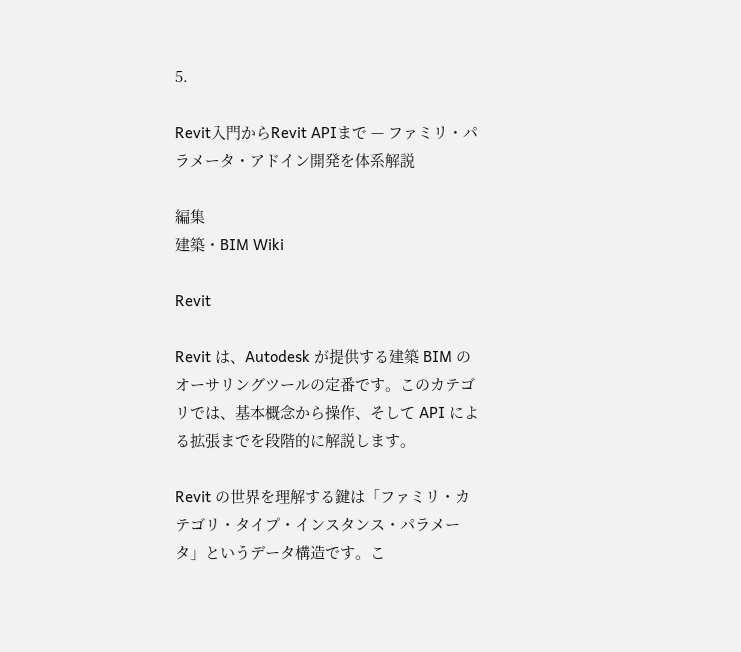5.

Revit入門からRevit APIまで — ファミリ・パラメータ・アドイン開発を体系解説

編集
建築・BIM Wiki

Revit

Revit は、Autodesk が提供する建築 BIM のオーサリングツールの定番です。このカテゴリでは、基本概念から操作、そして API による拡張までを段階的に解説します。

Revit の世界を理解する鍵は「ファミリ・カテゴリ・タイプ・インスタンス・パラメータ」というデータ構造です。こ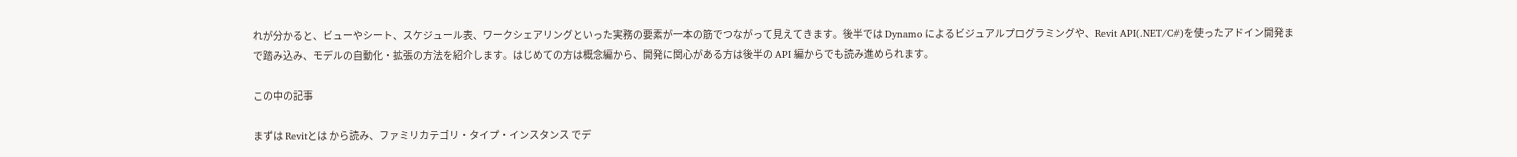れが分かると、ビューやシート、スケジュール表、ワークシェアリングといった実務の要素が一本の筋でつながって見えてきます。後半では Dynamo によるビジュアルプログラミングや、Revit API(.NET/C#)を使ったアドイン開発まで踏み込み、モデルの自動化・拡張の方法を紹介します。はじめての方は概念編から、開発に関心がある方は後半の API 編からでも読み進められます。

この中の記事

まずは Revitとは から読み、ファミリカテゴリ・タイプ・インスタンス でデ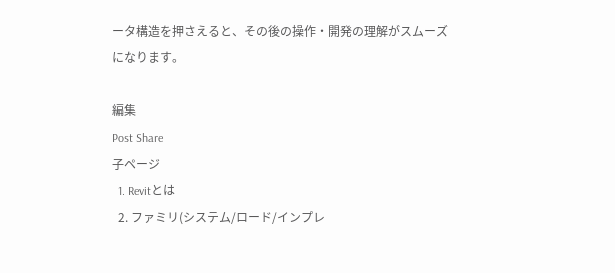ータ構造を押さえると、その後の操作・開発の理解がスムーズになります。

編集
Post Share
子ページ
  1. Revitとは
  2. ファミリ(システム/ロード/インプレ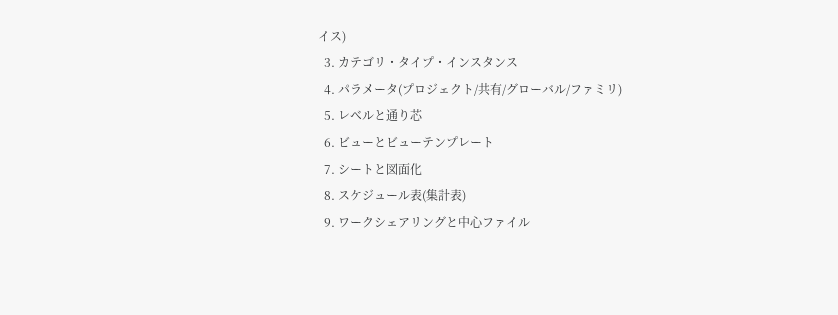イス)
  3. カテゴリ・タイプ・インスタンス
  4. パラメータ(プロジェクト/共有/グローバル/ファミリ)
  5. レベルと通り芯
  6. ビューとビューテンプレート
  7. シートと図面化
  8. スケジュール表(集計表)
  9. ワークシェアリングと中心ファイル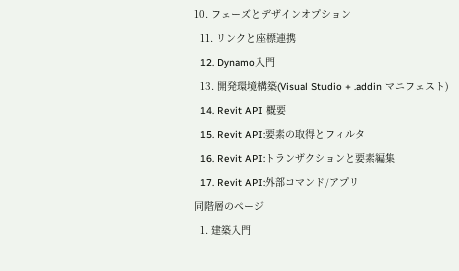10. フェーズとデザインオプション
  11. リンクと座標連携
  12. Dynamo入門
  13. 開発環境構築(Visual Studio + .addin マニフェスト)
  14. Revit API 概要
  15. Revit API:要素の取得とフィルタ
  16. Revit API:トランザクションと要素編集
  17. Revit API:外部コマンド/アプリ
同階層のページ
  1. 建築入門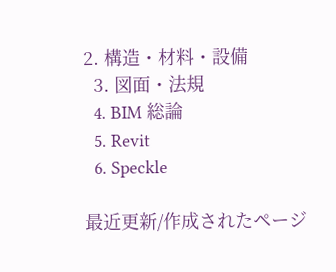2. 構造・材料・設備
  3. 図面・法規
  4. BIM 総論
  5. Revit
  6. Speckle

最近更新/作成されたページ